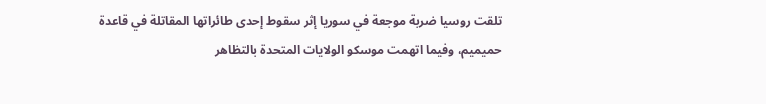تلقت روسيا ضربة موجعة في سوريا إثر سقوط إحدى طائراتها المقاتلة في قاعدة حميميم، وفيما اتهمت موسكو الولايات المتحدة بالتظاهر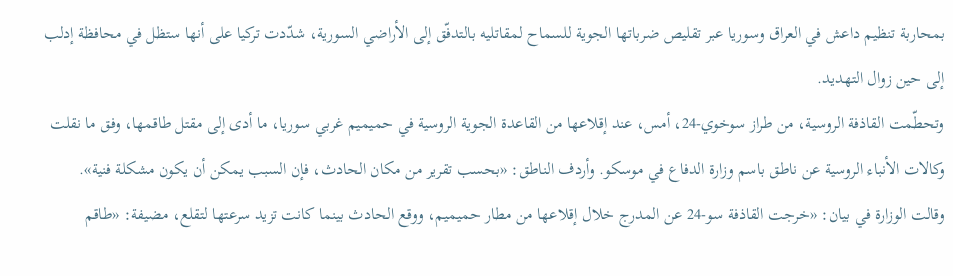بمحاربة تنظيم داعش في العراق وسوريا عبر تقليص ضرباتها الجوية للسماح لمقاتليه بالتدفّق إلى الأراضي السورية، شدّدت تركيا على أنها ستظل في محافظة إدلب إلى حين زوال التهديد.
وتحطّمت القاذفة الروسية، من طراز سوخوي-24، أمس، عند إقلاعها من القاعدة الجوية الروسية في حميميم غربي سوريا، ما أدى إلى مقتل طاقمها، وفق ما نقلت وكالات الأنباء الروسية عن ناطق باسم وزارة الدفاع في موسكو. وأردف الناطق: «بحسب تقرير من مكان الحادث، فإن السبب يمكن أن يكون مشكلة فنية».
وقالت الوزارة في بيان: «خرجت القاذفة سو-24 عن المدرج خلال إقلاعها من مطار حميميم، ووقع الحادث بينما كانت تزيد سرعتها لتقلع، مضيفة: «طاقم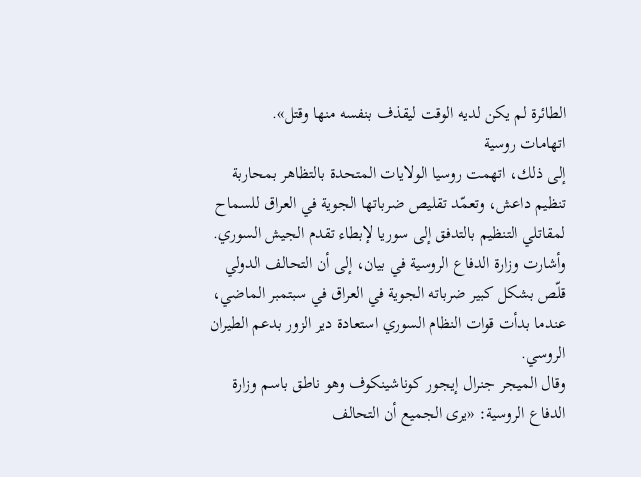الطائرة لم يكن لديه الوقت ليقذف بنفسه منها وقتل».
اتهامات روسية
إلى ذلك، اتهمت روسيا الولايات المتحدة بالتظاهر بمحاربة تنظيم داعش، وتعمّد تقليص ضرباتها الجوية في العراق للسماح لمقاتلي التنظيم بالتدفق إلى سوريا لإبطاء تقدم الجيش السوري.
وأشارت وزارة الدفاع الروسية في بيان، إلى أن التحالف الدولي قلّص بشكل كبير ضرباته الجوية في العراق في سبتمبر الماضي، عندما بدأت قوات النظام السوري استعادة دير الزور بدعم الطيران الروسي.
وقال الميجر جنرال إيجور كوناشينكوف وهو ناطق باسم وزارة الدفاع الروسية: «يرى الجميع أن التحالف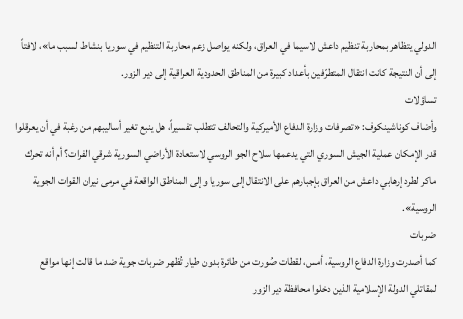الدولي يتظاهر بمحاربة تنظيم داعش لاسيما في العراق، ولكنه يواصل زعم محاربة التنظيم في سوريا بنشاط لسبب ما»، لافتاً إلى أن النتيجة كانت انتقال المتطرّفين بأعداد كبيرة من المناطق الحدودية العراقية إلى دير الزور.
تساؤلات
وأضاف كوناشينكوف: «تصرفات وزارة الدفاع الأميركية والتحالف تتطلب تفسيراً، هل ينبع تغير أساليبهم من رغبة في أن يعرقلوا قدر الإمكان عملية الجيش السوري التي يدعمها سلاح الجو الروسي لاستعادة الأراضي السورية شرقي الفرات؟ أم أنه تحرك ماكر لطرد إرهابي داعش من العراق بإجبارهم على الانتقال إلى سوريا وإلى المناطق الواقعة في مرمى نيران القوات الجوية الروسية».
ضربات
كما أصدرت وزارة الدفاع الروسية، أمس، لقطات صُورت من طائرة بدون طيار تُظهر ضربات جوية ضد ما قالت إنها مواقع لمقاتلي الدولة الإسلامية الذين دخلوا محافظة دير الزور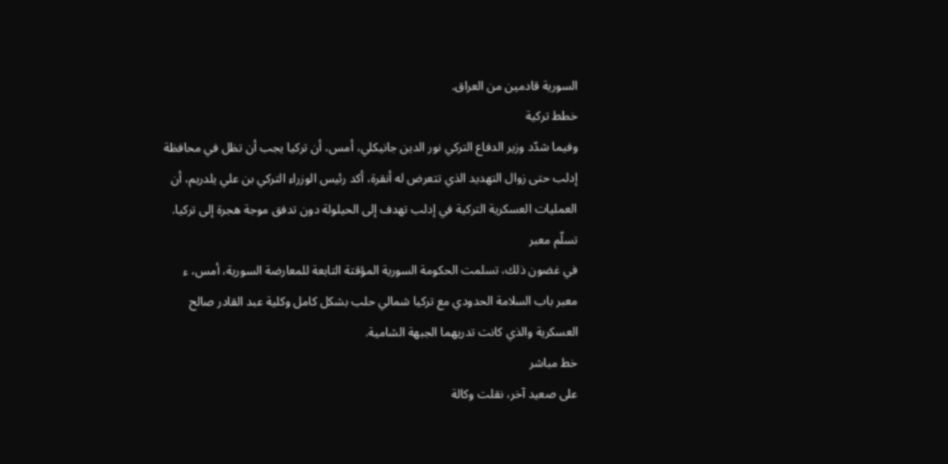السورية قادمين من العراق.
خطط تركية
وفيما شدّد وزير الدفاع التركي نور الدين جانيكلي، أمس، أن تركيا يجب أن تظل في محافظة إدلب حتى زوال التهديد الذي تتعرض له أنقرة، أكد رئيس الوزراء التركي بن علي يلدريم، أن العمليات العسكرية التركية في إدلب تهدف إلى الحيلولة دون تدفق موجة هجرة إلى تركيا.
تسلّم معبر
في غضون ذلك، تسلمت الحكومة السورية المؤقتة التابعة للمعارضة السورية، أمس، ء معبر باب السلامة الحدودي مع تركيا شمالي حلب بشكل كامل وكلية عبد القادر صالح العسكرية والذي كانت تدريهما الجبهة الشامية.
خط مباشر
على صعيد آخر، نقلت وكالة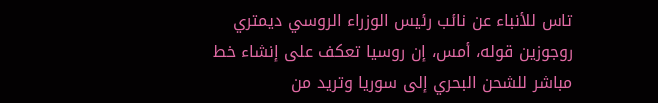تاس للأنباء عن نائب رئيس الوزراء الروسي ديمتري روجوزين قوله، أمس، إن روسيا تعكف على إنشاء خط مباشر للشحن البحري إلى سوريا وتريد من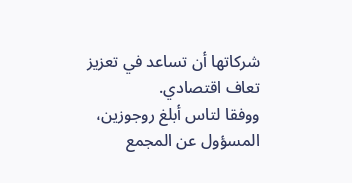شركاتها أن تساعد في تعزيز تعاف اقتصادي.
ووفقا لتاس أبلغ روجوزين، المسؤول عن المجمع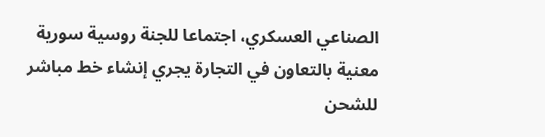الصناعي العسكري، اجتماعا للجنة روسية سورية معنية بالتعاون في التجارة يجري إنشاء خط مباشر للشحن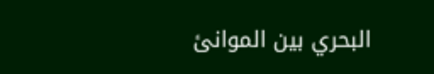البحري بين الموانئ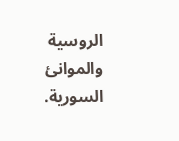الروسية والموانئ السورية.